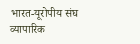भारत-यूरोपीय संघ व्यापारिक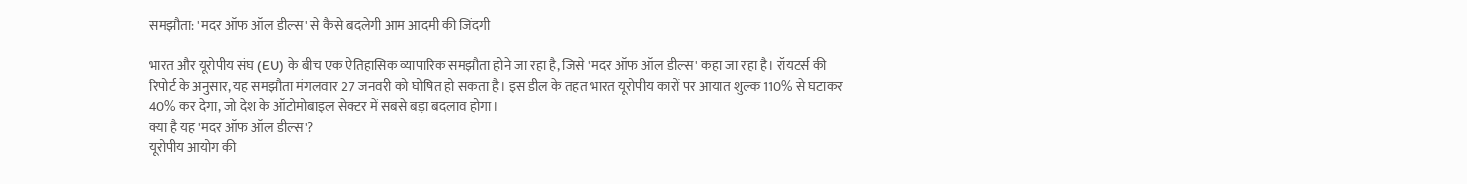समझौता: 'मदर ऑफ ऑल डील्स' से कैसे बदलेगी आम आदमी की जिंदगी

भारत और यूरोपीय संघ (EU) के बीच एक ऐतिहासिक व्यापारिक समझौता होने जा रहा है, जिसे 'मदर ऑफ ऑल डील्स' कहा जा रहा है। रॉयटर्स की रिपोर्ट के अनुसार, यह समझौता मंगलवार 27 जनवरी को घोषित हो सकता है। इस डील के तहत भारत यूरोपीय कारों पर आयात शुल्क 110% से घटाकर 40% कर देगा, जो देश के ऑटोमोबाइल सेक्टर में सबसे बड़ा बदलाव होगा।
क्या है यह 'मदर ऑफ ऑल डील्स'?
यूरोपीय आयोग की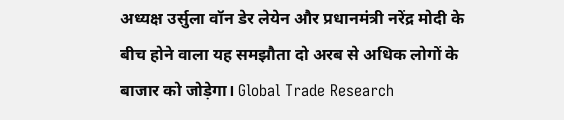अध्यक्ष उर्सुला वॉन डेर लेयेन और प्रधानमंत्री नरेंद्र मोदी के बीच होने वाला यह समझौता दो अरब से अधिक लोगों के बाजार को जोड़ेगा। Global Trade Research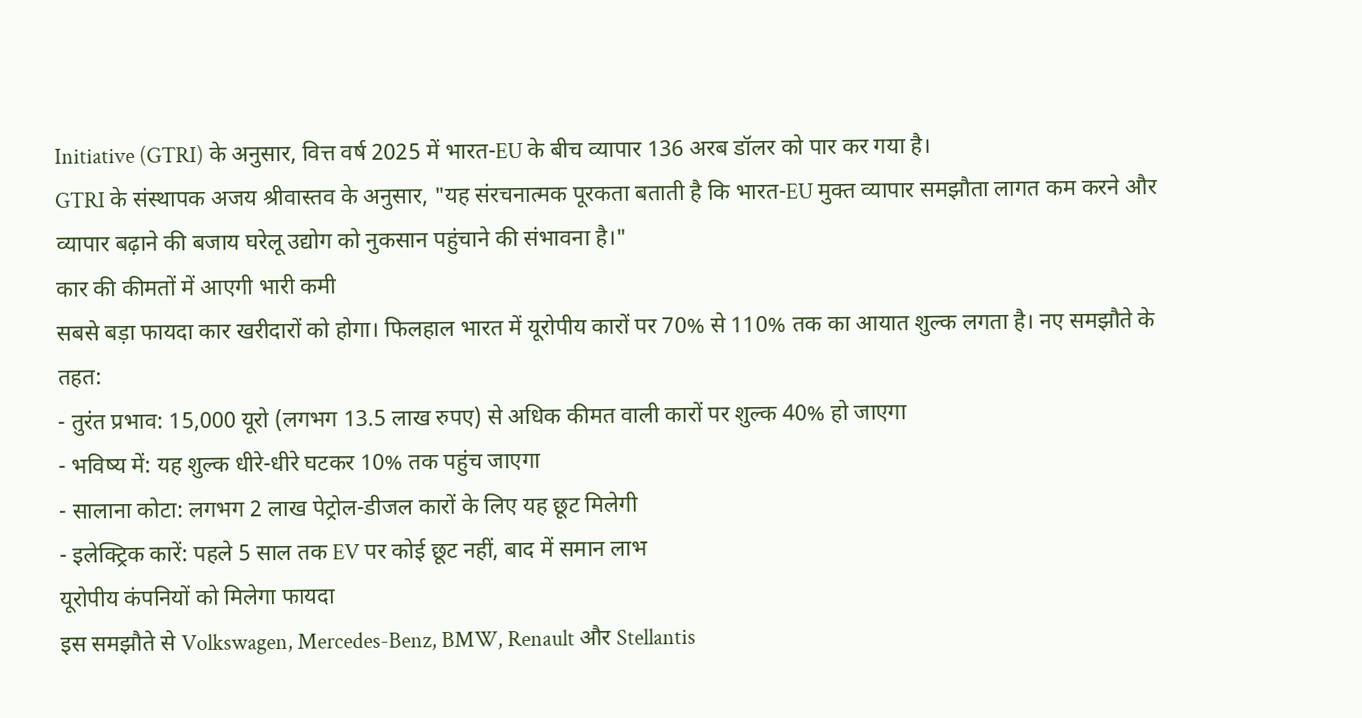Initiative (GTRI) के अनुसार, वित्त वर्ष 2025 में भारत-EU के बीच व्यापार 136 अरब डॉलर को पार कर गया है।
GTRI के संस्थापक अजय श्रीवास्तव के अनुसार, "यह संरचनात्मक पूरकता बताती है कि भारत-EU मुक्त व्यापार समझौता लागत कम करने और व्यापार बढ़ाने की बजाय घरेलू उद्योग को नुकसान पहुंचाने की संभावना है।"
कार की कीमतों में आएगी भारी कमी
सबसे बड़ा फायदा कार खरीदारों को होगा। फिलहाल भारत में यूरोपीय कारों पर 70% से 110% तक का आयात शुल्क लगता है। नए समझौते के तहत:
- तुरंत प्रभाव: 15,000 यूरो (लगभग 13.5 लाख रुपए) से अधिक कीमत वाली कारों पर शुल्क 40% हो जाएगा
- भविष्य में: यह शुल्क धीरे-धीरे घटकर 10% तक पहुंच जाएगा
- सालाना कोटा: लगभग 2 लाख पेट्रोल-डीजल कारों के लिए यह छूट मिलेगी
- इलेक्ट्रिक कारें: पहले 5 साल तक EV पर कोई छूट नहीं, बाद में समान लाभ
यूरोपीय कंपनियों को मिलेगा फायदा
इस समझौते से Volkswagen, Mercedes-Benz, BMW, Renault और Stellantis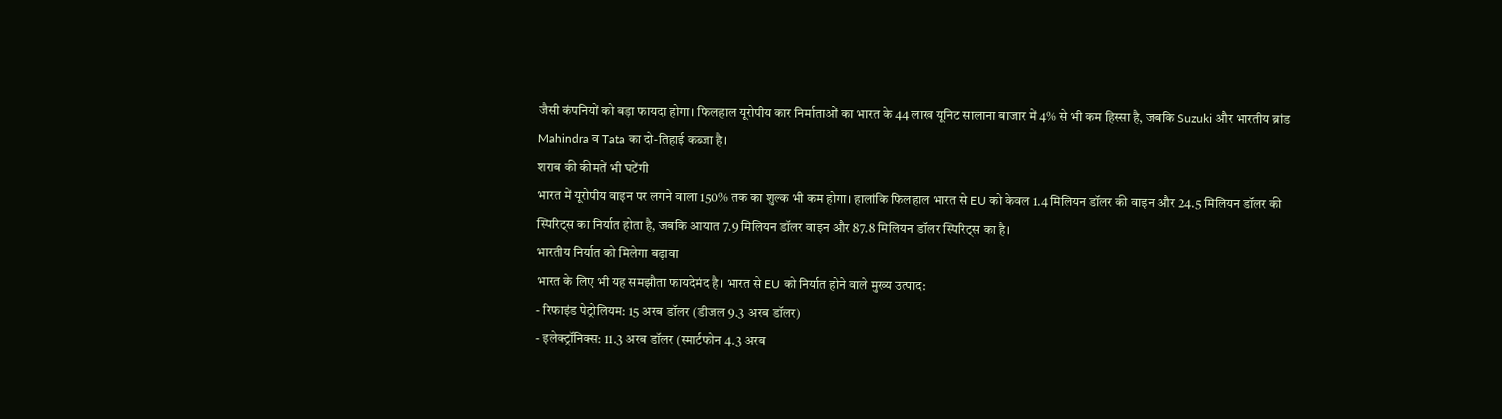जैसी कंपनियों को बड़ा फायदा होगा। फिलहाल यूरोपीय कार निर्माताओं का भारत के 44 लाख यूनिट सालाना बाजार में 4% से भी कम हिस्सा है, जबकि Suzuki और भारतीय ब्रांड Mahindra व Tata का दो-तिहाई कब्जा है।
शराब की कीमतें भी घटेंगी
भारत में यूरोपीय वाइन पर लगने वाला 150% तक का शुल्क भी कम होगा। हालांकि फिलहाल भारत से EU को केवल 1.4 मिलियन डॉलर की वाइन और 24.5 मिलियन डॉलर की स्पिरिट्स का निर्यात होता है, जबकि आयात 7.9 मिलियन डॉलर वाइन और 87.8 मिलियन डॉलर स्पिरिट्स का है।
भारतीय निर्यात को मिलेगा बढ़ावा
भारत के लिए भी यह समझौता फायदेमंद है। भारत से EU को निर्यात होने वाले मुख्य उत्पाद:
- रिफाइंड पेट्रोलियम: 15 अरब डॉलर (डीजल 9.3 अरब डॉलर)
- इलेक्ट्रॉनिक्स: 11.3 अरब डॉलर (स्मार्टफोन 4.3 अरब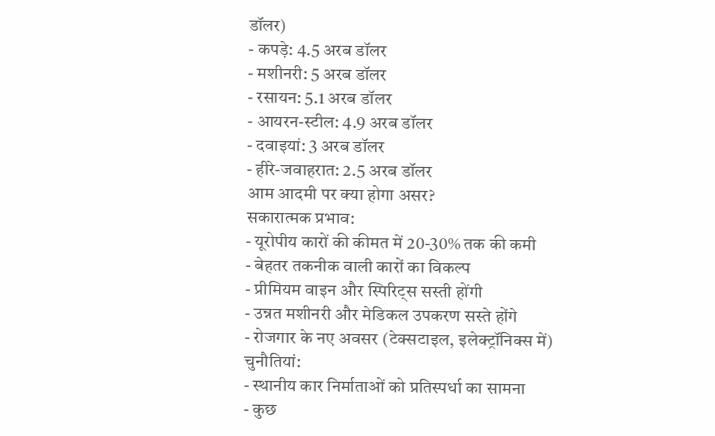डॉलर)
- कपड़े: 4.5 अरब डॉलर
- मशीनरी: 5 अरब डॉलर
- रसायन: 5.1 अरब डॉलर
- आयरन-स्टील: 4.9 अरब डॉलर
- दवाइयां: 3 अरब डॉलर
- हीरे-जवाहरात: 2.5 अरब डॉलर
आम आदमी पर क्या होगा असर?
सकारात्मक प्रभाव:
- यूरोपीय कारों की कीमत में 20-30% तक की कमी
- बेहतर तकनीक वाली कारों का विकल्प
- प्रीमियम वाइन और स्पिरिट्स सस्ती होंगी
- उन्नत मशीनरी और मेडिकल उपकरण सस्ते होंगे
- रोजगार के नए अवसर (टेक्सटाइल, इलेक्ट्रॉनिक्स में)
चुनौतियां:
- स्थानीय कार निर्माताओं को प्रतिस्पर्धा का सामना
- कुछ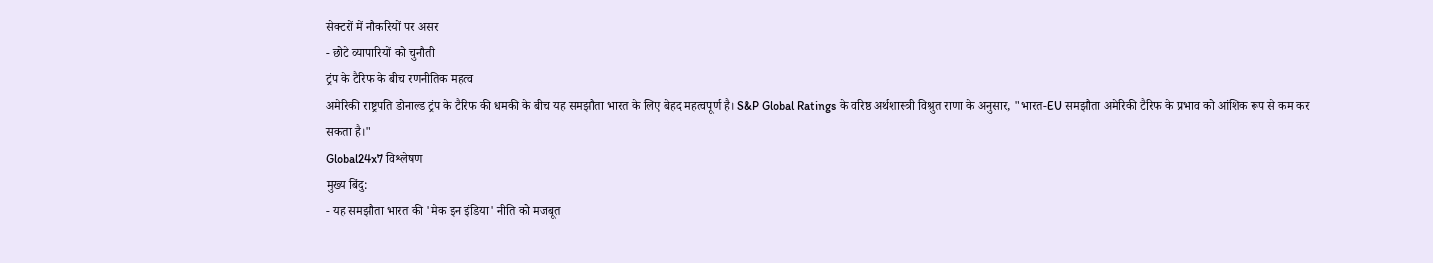सेक्टरों में नौकरियों पर असर
- छोटे व्यापारियों को चुनौती
ट्रंप के टैरिफ के बीच रणनीतिक महत्व
अमेरिकी राष्ट्रपति डोनाल्ड ट्रंप के टैरिफ की धमकी के बीच यह समझौता भारत के लिए बेहद महत्वपूर्ण है। S&P Global Ratings के वरिष्ठ अर्थशास्त्री विश्रुत राणा के अनुसार, "भारत-EU समझौता अमेरिकी टैरिफ के प्रभाव को आंशिक रूप से कम कर सकता है।"
Global24x7 विश्लेषण
मुख्य बिंदु:
- यह समझौता भारत की 'मेक इन इंडिया' नीति को मजबूत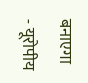बनाएगा
- यूरोपीय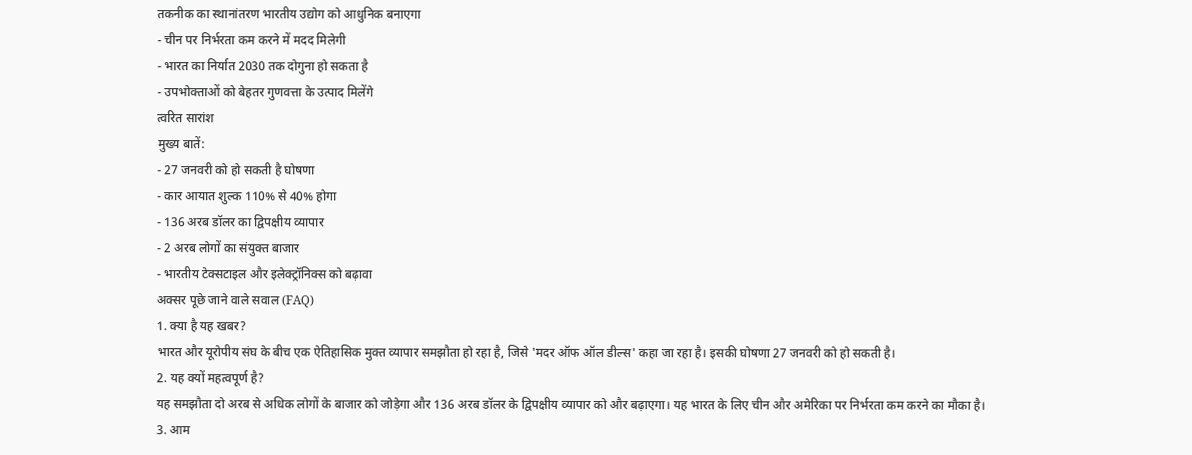तकनीक का स्थानांतरण भारतीय उद्योग को आधुनिक बनाएगा
- चीन पर निर्भरता कम करने में मदद मिलेगी
- भारत का निर्यात 2030 तक दोगुना हो सकता है
- उपभोक्ताओं को बेहतर गुणवत्ता के उत्पाद मिलेंगे
त्वरित सारांश
मुख्य बातें:
- 27 जनवरी को हो सकती है घोषणा
- कार आयात शुल्क 110% से 40% होगा
- 136 अरब डॉलर का द्विपक्षीय व्यापार
- 2 अरब लोगों का संयुक्त बाजार
- भारतीय टेक्सटाइल और इलेक्ट्रॉनिक्स को बढ़ावा
अक्सर पूछे जाने वाले सवाल (FAQ)
1. क्या है यह खबर?
भारत और यूरोपीय संघ के बीच एक ऐतिहासिक मुक्त व्यापार समझौता हो रहा है, जिसे 'मदर ऑफ ऑल डील्स' कहा जा रहा है। इसकी घोषणा 27 जनवरी को हो सकती है।
2. यह क्यों महत्वपूर्ण है?
यह समझौता दो अरब से अधिक लोगों के बाजार को जोड़ेगा और 136 अरब डॉलर के द्विपक्षीय व्यापार को और बढ़ाएगा। यह भारत के लिए चीन और अमेरिका पर निर्भरता कम करने का मौका है।
3. आम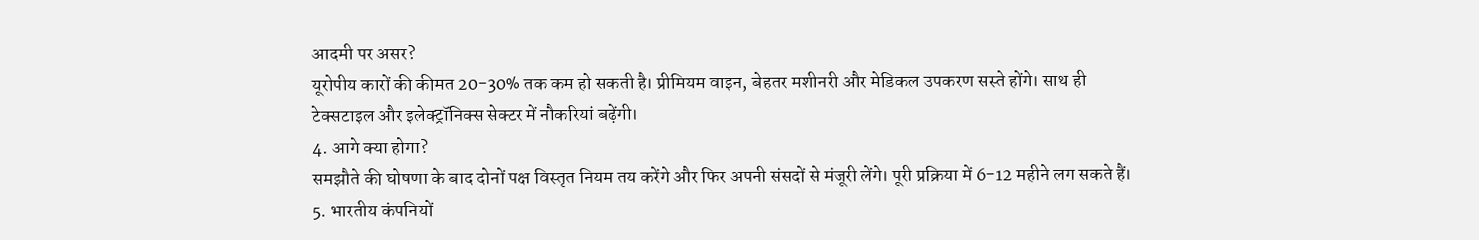आदमी पर असर?
यूरोपीय कारों की कीमत 20-30% तक कम हो सकती है। प्रीमियम वाइन, बेहतर मशीनरी और मेडिकल उपकरण सस्ते होंगे। साथ ही टेक्सटाइल और इलेक्ट्रॉनिक्स सेक्टर में नौकरियां बढ़ेंगी।
4. आगे क्या होगा?
समझौते की घोषणा के बाद दोनों पक्ष विस्तृत नियम तय करेंगे और फिर अपनी संसदों से मंजूरी लेंगे। पूरी प्रक्रिया में 6-12 महीने लग सकते हैं।
5. भारतीय कंपनियों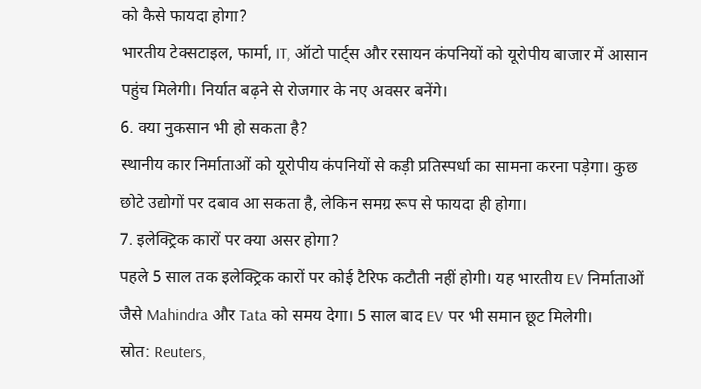को कैसे फायदा होगा?
भारतीय टेक्सटाइल, फार्मा, IT, ऑटो पार्ट्स और रसायन कंपनियों को यूरोपीय बाजार में आसान पहुंच मिलेगी। निर्यात बढ़ने से रोजगार के नए अवसर बनेंगे।
6. क्या नुकसान भी हो सकता है?
स्थानीय कार निर्माताओं को यूरोपीय कंपनियों से कड़ी प्रतिस्पर्धा का सामना करना पड़ेगा। कुछ छोटे उद्योगों पर दबाव आ सकता है, लेकिन समग्र रूप से फायदा ही होगा।
7. इलेक्ट्रिक कारों पर क्या असर होगा?
पहले 5 साल तक इलेक्ट्रिक कारों पर कोई टैरिफ कटौती नहीं होगी। यह भारतीय EV निर्माताओं जैसे Mahindra और Tata को समय देगा। 5 साल बाद EV पर भी समान छूट मिलेगी।
स्रोत: Reuters,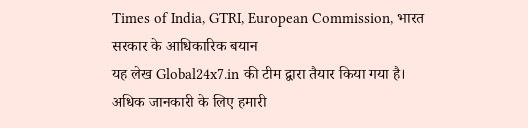Times of India, GTRI, European Commission, भारत सरकार के आधिकारिक बयान
यह लेख Global24x7.in की टीम द्वारा तैयार किया गया है। अधिक जानकारी के लिए हमारी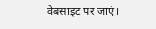वेबसाइट पर जाएं।